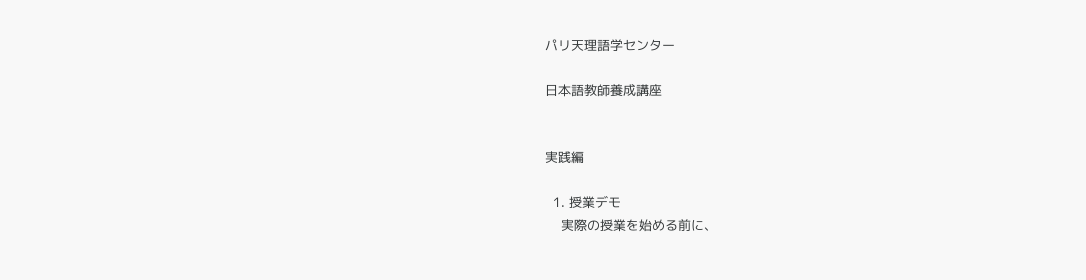パリ天理語学センター

日本語教師養成講座


実践編

  1. 授業デモ
    実際の授業を始める前に、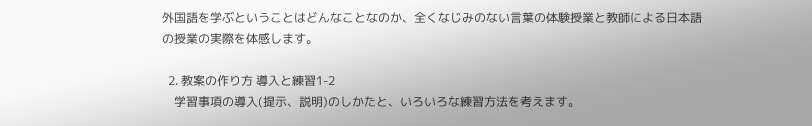外国語を学ぶということはどんなことなのか、全くなじみのない言葉の体験授業と教師による日本語の授業の実際を体感します。

  2. 教案の作り方 導入と練習1-2
    学習事項の導入(提示、説明)のしかたと、いろいろな練習方法を考えます。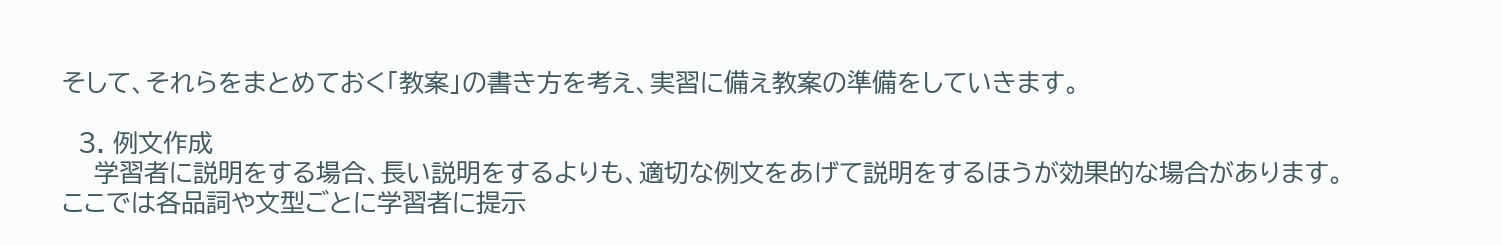そして、それらをまとめておく「教案」の書き方を考え、実習に備え教案の準備をしていきます。

  3. 例文作成
    学習者に説明をする場合、長い説明をするよりも、適切な例文をあげて説明をするほうが効果的な場合があります。ここでは各品詞や文型ごとに学習者に提示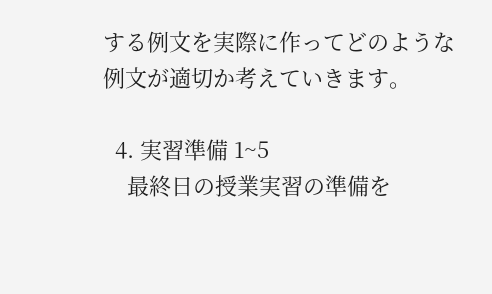する例文を実際に作ってどのような例文が適切か考えていきます。

  4. 実習準備 1~5
    最終日の授業実習の準備を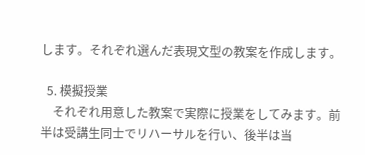します。それぞれ選んだ表現文型の教案を作成します。

  5. 模擬授業
    それぞれ用意した教案で実際に授業をしてみます。前半は受講生同士でリハーサルを行い、後半は当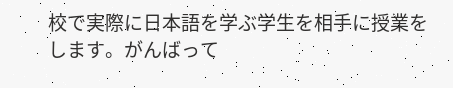校で実際に日本語を学ぶ学生を相手に授業をします。がんばって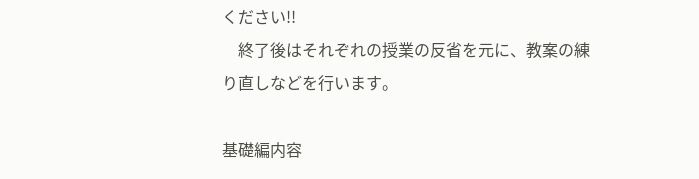ください!!
    終了後はそれぞれの授業の反省を元に、教案の練り直しなどを行います。

基礎編内容